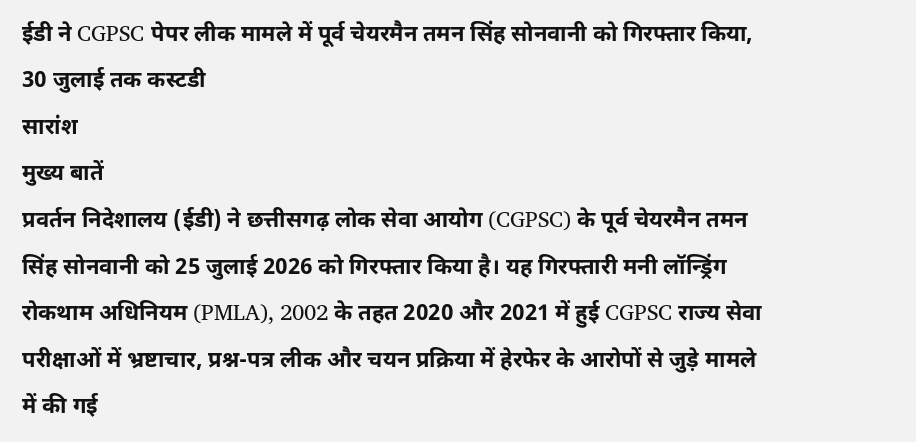ईडी ने CGPSC पेपर लीक मामले में पूर्व चेयरमैन तमन सिंह सोनवानी को गिरफ्तार किया, 30 जुलाई तक कस्टडी
सारांश
मुख्य बातें
प्रवर्तन निदेशालय (ईडी) ने छत्तीसगढ़ लोक सेवा आयोग (CGPSC) के पूर्व चेयरमैन तमन सिंह सोनवानी को 25 जुलाई 2026 को गिरफ्तार किया है। यह गिरफ्तारी मनी लॉन्ड्रिंग रोकथाम अधिनियम (PMLA), 2002 के तहत 2020 और 2021 में हुई CGPSC राज्य सेवा परीक्षाओं में भ्रष्टाचार, प्रश्न-पत्र लीक और चयन प्रक्रिया में हेरफेर के आरोपों से जुड़े मामले में की गई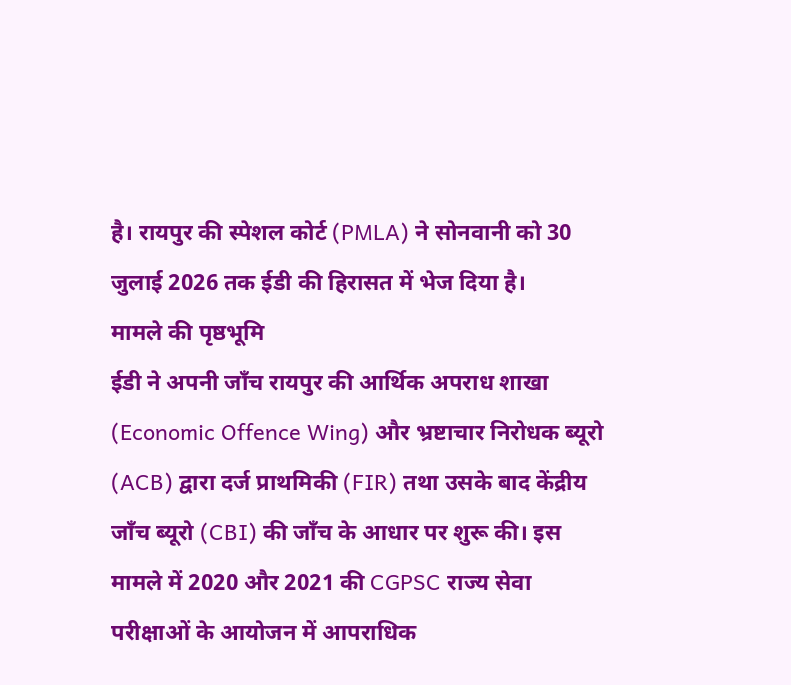है। रायपुर की स्पेशल कोर्ट (PMLA) ने सोनवानी को 30 जुलाई 2026 तक ईडी की हिरासत में भेज दिया है।
मामले की पृष्ठभूमि
ईडी ने अपनी जाँच रायपुर की आर्थिक अपराध शाखा (Economic Offence Wing) और भ्रष्टाचार निरोधक ब्यूरो (ACB) द्वारा दर्ज प्राथमिकी (FIR) तथा उसके बाद केंद्रीय जाँच ब्यूरो (CBI) की जाँच के आधार पर शुरू की। इस मामले में 2020 और 2021 की CGPSC राज्य सेवा परीक्षाओं के आयोजन में आपराधिक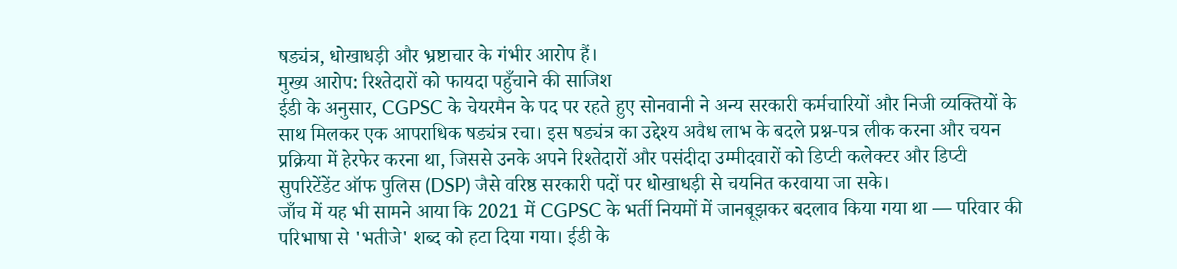षड्यंत्र, धोखाधड़ी और भ्रष्टाचार के गंभीर आरोप हैं।
मुख्य आरोप: रिश्तेदारों को फायदा पहुँचाने की साजिश
ईडी के अनुसार, CGPSC के चेयरमैन के पद पर रहते हुए सोनवानी ने अन्य सरकारी कर्मचारियों और निजी व्यक्तियों के साथ मिलकर एक आपराधिक षड्यंत्र रचा। इस षड्यंत्र का उद्देश्य अवैध लाभ के बदले प्रश्न-पत्र लीक करना और चयन प्रक्रिया में हेरफेर करना था, जिससे उनके अपने रिश्तेदारों और पसंदीदा उम्मीदवारों को डिप्टी कलेक्टर और डिप्टी सुपरिटेंडेंट ऑफ पुलिस (DSP) जैसे वरिष्ठ सरकारी पदों पर धोखाधड़ी से चयनित करवाया जा सके।
जाँच में यह भी सामने आया कि 2021 में CGPSC के भर्ती नियमों में जानबूझकर बदलाव किया गया था — परिवार की परिभाषा से 'भतीजे' शब्द को हटा दिया गया। ईडी के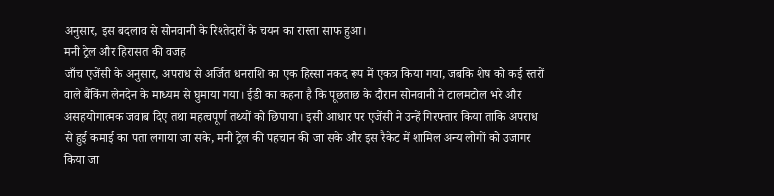अनुसार, इस बदलाव से सोनवानी के रिश्तेदारों के चयन का रास्ता साफ हुआ।
मनी ट्रेल और हिरासत की वजह
जाँच एजेंसी के अनुसार, अपराध से अर्जित धनराशि का एक हिस्सा नकद रूप में एकत्र किया गया, जबकि शेष को कई स्तरों वाले बैंकिंग लेनदेन के माध्यम से घुमाया गया। ईडी का कहना है कि पूछताछ के दौरान सोनवानी ने टालमटोल भरे और असहयोगात्मक जवाब दिए तथा महत्वपूर्ण तथ्यों को छिपाया। इसी आधार पर एजेंसी ने उन्हें गिरफ्तार किया ताकि अपराध से हुई कमाई का पता लगाया जा सके, मनी ट्रेल की पहचान की जा सके और इस रैकेट में शामिल अन्य लोगों को उजागर किया जा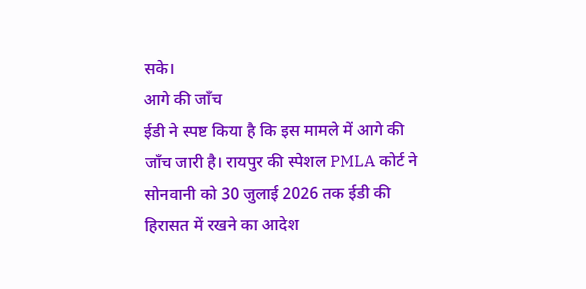सके।
आगे की जाँच
ईडी ने स्पष्ट किया है कि इस मामले में आगे की जाँच जारी है। रायपुर की स्पेशल PMLA कोर्ट ने सोनवानी को 30 जुलाई 2026 तक ईडी की हिरासत में रखने का आदेश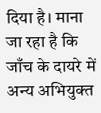दिया है। माना जा रहा है कि जाँच के दायरे में अन्य अभियुक्त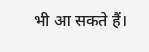भी आ सकते हैं।